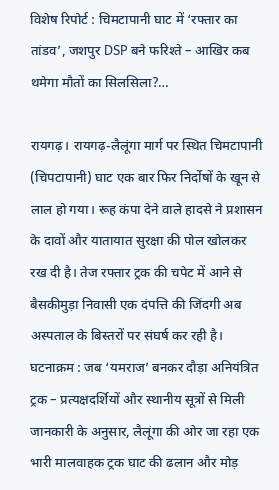विशेष रिपोर्ट : चिमटापानी घाट में ‘रफ्तार का तांडव’, जशपुर DSP बने फरिश्ते – आखिर कब थमेगा मौतों का सिलसिला?…

रायगढ़। रायगढ़-लैलूंगा मार्ग पर स्थित चिमटापानी (चिपटापानी) घाट एक बार फिर निर्दोषों के खून से लाल हो गया। रूह कंपा देने वाले हादसे ने प्रशासन के दावों और यातायात सुरक्षा की पोल खोलकर रख दी है। तेज रफ्तार ट्रक की चपेट में आने से बैसकीमुड़ा निवासी एक दंपत्ति की जिंदगी अब अस्पताल के बिस्तरों पर संघर्ष कर रही है।
घटनाक्रम : जब ‘यमराज’ बनकर दौड़ा अनियंत्रित ट्रक – प्रत्यक्षदर्शियों और स्थानीय सूत्रों से मिली जानकारी के अनुसार, लैलूंगा की ओर जा रहा एक भारी मालवाहक ट्रक घाट की ढलान और मोड़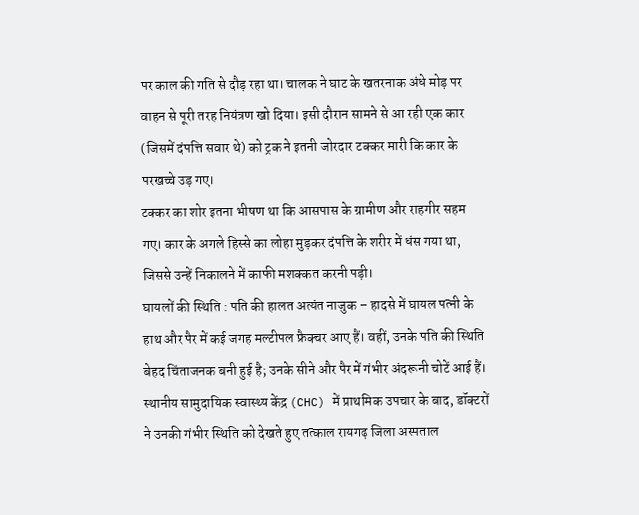पर काल की गति से दौड़ रहा था। चालक ने घाट के खतरनाक अंधे मोड़ पर वाहन से पूरी तरह नियंत्रण खो दिया। इसी दौरान सामने से आ रही एक कार (जिसमें दंपत्ति सवार थे) को ट्रक ने इतनी जोरदार टक्कर मारी कि कार के परखच्चे उड़ गए।
टक्कर का शोर इतना भीषण था कि आसपास के ग्रामीण और राहगीर सहम गए। कार के अगले हिस्से का लोहा मुड़कर दंपत्ति के शरीर में धंस गया था, जिससे उन्हें निकालने में काफी मशक्कत करनी पड़ी।
घायलों की स्थिति : पति की हालत अत्यंत नाजुक – हादसे में घायल पत्नी के हाथ और पैर में कई जगह मल्टीपल फ्रैक्चर आए हैं। वहीं, उनके पति की स्थिति बेहद चिंताजनक बनी हुई है; उनके सीने और पैर में गंभीर अंदरूनी चोटें आई हैं। स्थानीय सामुदायिक स्वास्थ्य केंद्र (CHC) में प्राथमिक उपचार के बाद, डॉक्टरों ने उनकी गंभीर स्थिति को देखते हुए तत्काल रायगढ़ जिला अस्पताल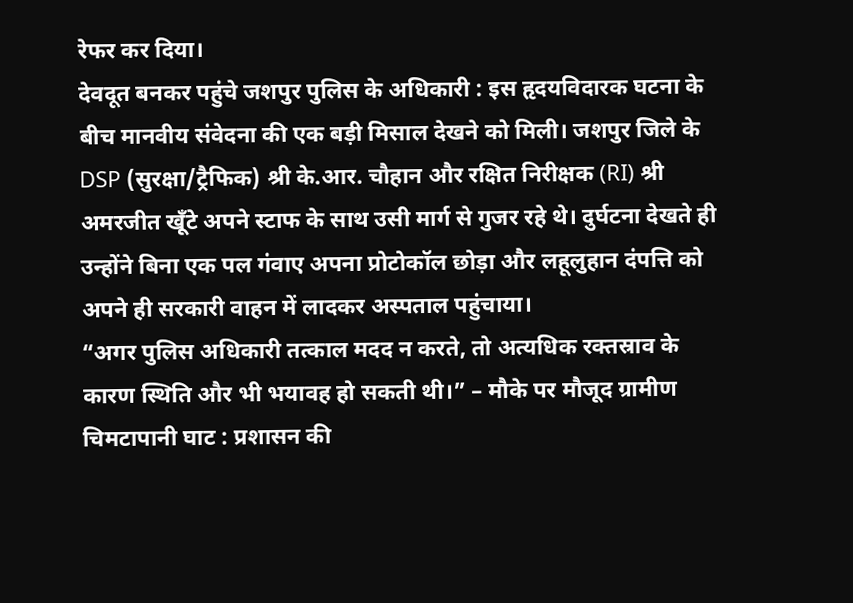रेफर कर दिया।
देवदूत बनकर पहुंचे जशपुर पुलिस के अधिकारी : इस हृदयविदारक घटना के बीच मानवीय संवेदना की एक बड़ी मिसाल देखने को मिली। जशपुर जिले के DSP (सुरक्षा/ट्रैफिक) श्री के.आर. चौहान और रक्षित निरीक्षक (RI) श्री अमरजीत खूँटे अपने स्टाफ के साथ उसी मार्ग से गुजर रहे थे। दुर्घटना देखते ही उन्होंने बिना एक पल गंवाए अपना प्रोटोकॉल छोड़ा और लहूलुहान दंपत्ति को अपने ही सरकारी वाहन में लादकर अस्पताल पहुंचाया।
“अगर पुलिस अधिकारी तत्काल मदद न करते, तो अत्यधिक रक्तस्राव के कारण स्थिति और भी भयावह हो सकती थी।” – मौके पर मौजूद ग्रामीण
चिमटापानी घाट : प्रशासन की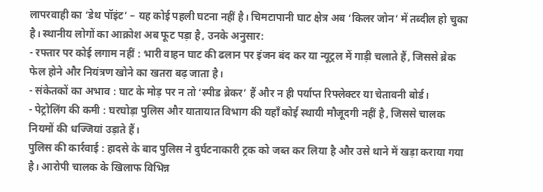लापरवाही का ‘डेथ पॉइंट’ – यह कोई पहली घटना नहीं है। चिमटापानी घाट क्षेत्र अब ‘किलर जोन’ में तब्दील हो चुका है। स्थानीय लोगों का आक्रोश अब फूट पड़ा है, उनके अनुसार:
- रफ्तार पर कोई लगाम नहीं : भारी वाहन घाट की ढलान पर इंजन बंद कर या न्यूट्रल में गाड़ी चलाते हैं, जिससे ब्रेक फेल होने और नियंत्रण खोने का खतरा बढ़ जाता है।
- संकेतकों का अभाव : घाट के मोड़ पर न तो ‘स्पीड ब्रेकर’ हैं और न ही पर्याप्त रिफ्लेक्टर या चेतावनी बोर्ड।
- पेट्रोलिंग की कमी : घरघोड़ा पुलिस और यातायात विभाग की यहाँ कोई स्थायी मौजूदगी नहीं है, जिससे चालक नियमों की धज्जियां उड़ाते हैं।
पुलिस की कार्रवाई : हादसे के बाद पुलिस ने दुर्घटनाकारी ट्रक को जब्त कर लिया है और उसे थाने में खड़ा कराया गया है। आरोपी चालक के खिलाफ विभिन्न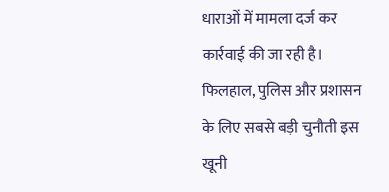धाराओं में मामला दर्ज कर कार्रवाई की जा रही है। फिलहाल, पुलिस और प्रशासन के लिए सबसे बड़ी चुनौती इस खूनी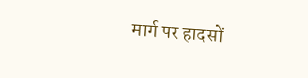मार्ग पर हादसों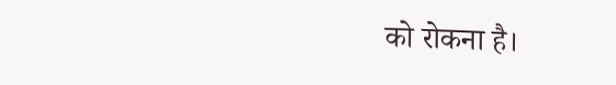को रोकना है।